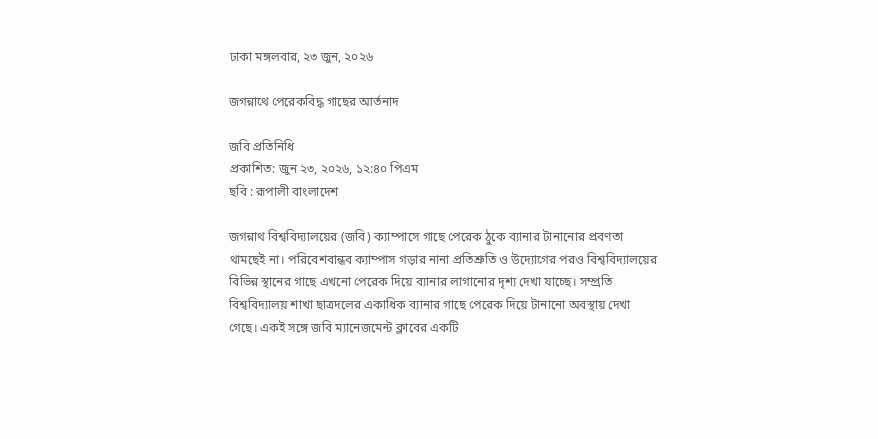ঢাকা মঙ্গলবার, ২৩ জুন, ২০২৬

জগন্নাথে পেরেকবিদ্ধ গাছের আর্তনাদ

জবি প্রতিনিধি
প্রকাশিত: জুন ২৩, ২০২৬, ১২:৪০ পিএম
ছবি : রূপালী বাংলাদেশ

জগন্নাথ বিশ্ববিদ্যালয়ের (জবি) ক্যাম্পাসে গাছে পেরেক ঠুকে ব্যানার টানানোর প্রবণতা থামছেই না। পরিবেশবান্ধব ক্যাম্পাস গড়ার নানা প্রতিশ্রুতি ও উদ্যোগের পরও বিশ্ববিদ্যালয়ের বিভিন্ন স্থানের গাছে এখনো পেরেক দিয়ে ব্যানার লাগানোর দৃশ্য দেখা যাচ্ছে। সম্প্রতি বিশ্ববিদ্যালয় শাখা ছাত্রদলের একাধিক ব্যানার গাছে পেরেক দিয়ে টানানো অবস্থায় দেখা গেছে। একই সঙ্গে জবি ম্যানেজমেন্ট ক্লাবের একটি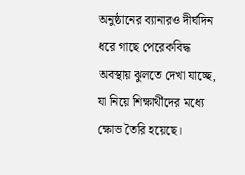অনুষ্ঠানের ব্যানারও দীর্ঘদিন ধরে গাছে পেরেকবিদ্ধ অবস্থায় ঝুলতে দেখা যাচ্ছে, যা নিয়ে শিক্ষার্থীদের মধ্যে ক্ষোভ তৈরি হয়েছে।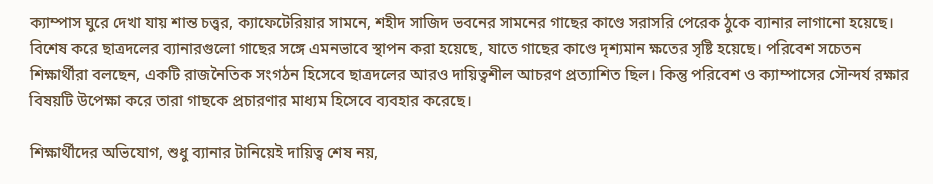ক্যাম্পাস ঘুরে দেখা যায় শান্ত চত্ত্বর, ক্যাফেটেরিয়ার সামনে, শহীদ সাজিদ ভবনের সামনের গাছের কাণ্ডে সরাসরি পেরেক ঠুকে ব্যানার লাগানো হয়েছে। বিশেষ করে ছাত্রদলের ব্যানারগুলো গাছের সঙ্গে এমনভাবে স্থাপন করা হয়েছে, যাতে গাছের কাণ্ডে দৃশ্যমান ক্ষতের সৃষ্টি হয়েছে। পরিবেশ সচেতন শিক্ষার্থীরা বলছেন, একটি রাজনৈতিক সংগঠন হিসেবে ছাত্রদলের আরও দায়িত্বশীল আচরণ প্রত্যাশিত ছিল। কিন্তু পরিবেশ ও ক্যাম্পাসের সৌন্দর্য রক্ষার বিষয়টি উপেক্ষা করে তারা গাছকে প্রচারণার মাধ্যম হিসেবে ব্যবহার করেছে।

শিক্ষার্থীদের অভিযোগ, শুধু ব্যানার টানিয়েই দায়িত্ব শেষ নয়,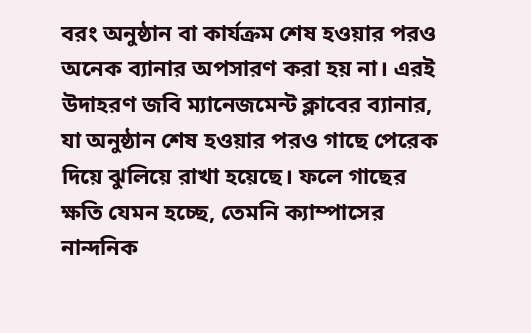বরং অনুষ্ঠান বা কার্যক্রম শেষ হওয়ার পরও অনেক ব্যানার অপসারণ করা হয় না। এরই উদাহরণ জবি ম্যানেজমেন্ট ক্লাবের ব্যানার, যা অনুষ্ঠান শেষ হওয়ার পরও গাছে পেরেক দিয়ে ঝুলিয়ে রাখা হয়েছে। ফলে গাছের ক্ষতি যেমন হচ্ছে, তেমনি ক্যাম্পাসের নান্দনিক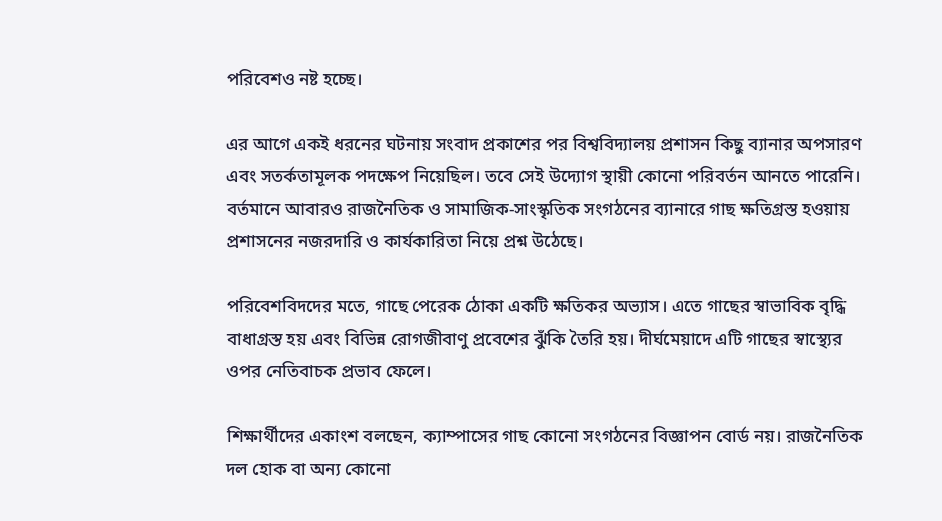পরিবেশও নষ্ট হচ্ছে।

এর আগে একই ধরনের ঘটনায় সংবাদ প্রকাশের পর বিশ্ববিদ্যালয় প্রশাসন কিছু ব্যানার অপসারণ এবং সতর্কতামূলক পদক্ষেপ নিয়েছিল। তবে সেই উদ্যোগ স্থায়ী কোনো পরিবর্তন আনতে পারেনি। বর্তমানে আবারও রাজনৈতিক ও সামাজিক-সাংস্কৃতিক সংগঠনের ব্যানারে গাছ ক্ষতিগ্রস্ত হওয়ায় প্রশাসনের নজরদারি ও কার্যকারিতা নিয়ে প্রশ্ন উঠেছে।

পরিবেশবিদদের মতে, গাছে পেরেক ঠোকা একটি ক্ষতিকর অভ্যাস। এতে গাছের স্বাভাবিক বৃদ্ধি বাধাগ্রস্ত হয় এবং বিভিন্ন রোগজীবাণু প্রবেশের ঝুঁকি তৈরি হয়। দীর্ঘমেয়াদে এটি গাছের স্বাস্থ্যের ওপর নেতিবাচক প্রভাব ফেলে।

শিক্ষার্থীদের একাংশ বলছেন, ক্যাম্পাসের গাছ কোনো সংগঠনের বিজ্ঞাপন বোর্ড নয়। রাজনৈতিক দল হোক বা অন্য কোনো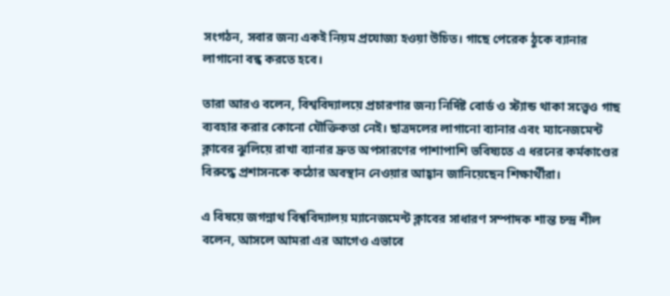সংগঠন, সবার জন্য একই নিয়ম প্রযোজ্য হওয়া উচিত। গাছে পেরেক ঠুকে ব্যানার লাগানো বন্ধ করতে হবে।

তারা আরও বলেন, বিশ্ববিদ্যালয়ে প্রচারণার জন্য নির্দিষ্ট বোর্ড ও স্ট্যান্ড থাকা সত্ত্বেও গাছ ব্যবহার করার কোনো যৌক্তিকতা নেই। ছাত্রদলের লাগানো ব্যানার এবং ম্যানেজমেন্ট ক্লাবের ঝুলিয়ে রাখা ব্যানার দ্রুত অপসারণের পাশাপাশি ভবিষ্যতে এ ধরনের কর্মকাণ্ডের বিরুদ্ধে প্রশাসনকে কঠোর অবস্থান নেওয়ার আহ্বান জানিয়েছেন শিক্ষার্থীরা।

এ বিষয়ে জগন্নাথ বিশ্ববিদ্যালয় ম্যানেজমেন্ট ক্লাবের সাধারণ সম্পাদক শান্ত চন্দ্র শীল বলেন, আসলে আমরা এর আগেও এভাবে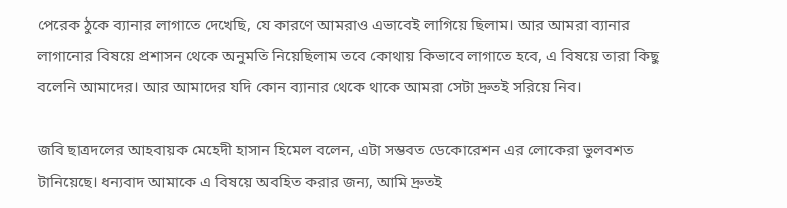পেরেক ঠুকে ব্যানার লাগাতে দেখেছি, যে কারণে আমরাও এভাবেই লাগিয়ে ছিলাম। আর আমরা ব্যানার লাগানোর বিষয়ে প্রশাসন থেকে অনুমতি নিয়েছিলাম তবে কোথায় কিভাবে লাগাতে হবে, এ বিষয়ে তারা কিছু বলেনি আমাদের। আর আমাদের যদি কোন ব্যানার থেকে থাকে আমরা সেটা দ্রুতই সরিয়ে নিব।

জবি ছাত্রদলের আহবায়ক মেহেদী হাসান হিমেল বলেন, এটা সম্ভবত ডেকোরেশন এর লোকেরা ভুলবশত টানিয়েছে। ধন্যবাদ আমাকে এ বিষয়ে অবহিত করার জন্য, আমি দ্রুতই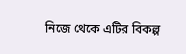নিজে থেকে এটির বিকল্প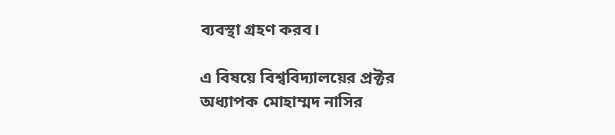ব্যবস্থা গ্রহণ করব।

এ বিষয়ে বিশ্ববিদ্যালয়ের প্রক্টর অধ্যাপক মোহাম্মদ নাসির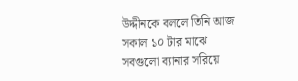উদ্দীনকে বললে তিনি আজ সকাল ১০ টার মাঝে সবগুলো ব্যানার সরিয়ে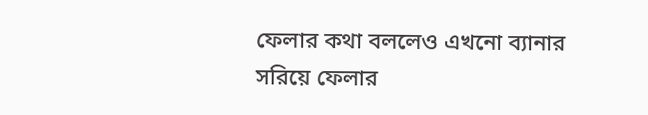ফেলার কথা বললেও এখনো ব্যানার সরিয়ে ফেলার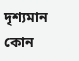দৃশ্যমান কোন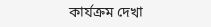কার্যক্রম দেখা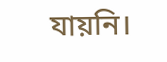যায়নি।